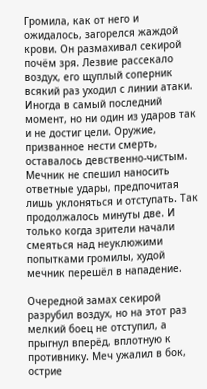Громила, как от него и ожидалось, загорелся жаждой крови. Он размахивал секирой почём зря. Лезвие рассекало воздух, его щуплый соперник всякий раз уходил с линии атаки. Иногда в самый последний момент, но ни один из ударов так и не достиг цели. Оружие, призванное нести смерть, оставалось девственно-чистым. Мечник не спешил наносить ответные удары, предпочитая лишь уклоняться и отступать. Так продолжалось минуты две. И только когда зрители начали смеяться над неуклюжими попытками громилы, худой мечник перешёл в нападение.

Очередной замах секирой разрубил воздух, но на этот раз мелкий боец не отступил, а прыгнул вперёд, вплотную к противнику. Меч ужалил в бок, острие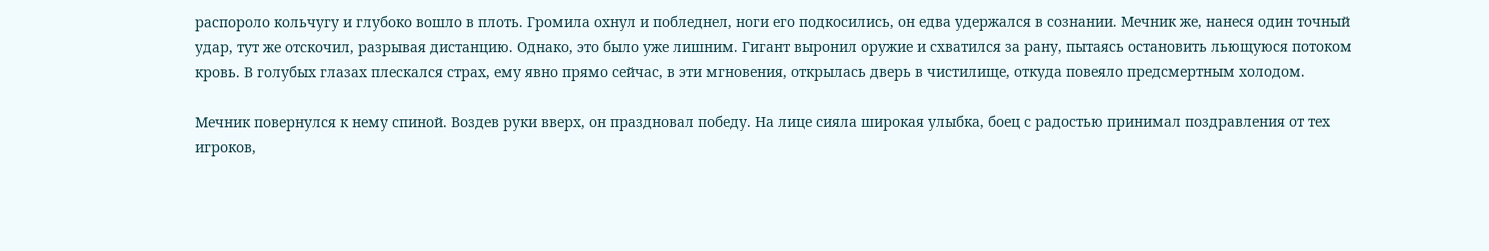распороло кольчугу и глубоко вошло в плоть. Громила охнул и побледнел, ноги его подкосились, он едва удержался в сознании. Мечник же, нанеся один точный удар, тут же отскочил, разрывая дистанцию. Однако, это было уже лишним. Гигант выронил оружие и схватился за рану, пытаясь остановить льющуюся потоком кровь. В голубых глазах плескался страх, ему явно прямо сейчас, в эти мгновения, открылась дверь в чистилище, откуда повеяло предсмертным холодом.

Мечник повернулся к нему спиной. Воздев руки вверх, он праздновал победу. На лице сияла широкая улыбка, боец с радостью принимал поздравления от тех игроков,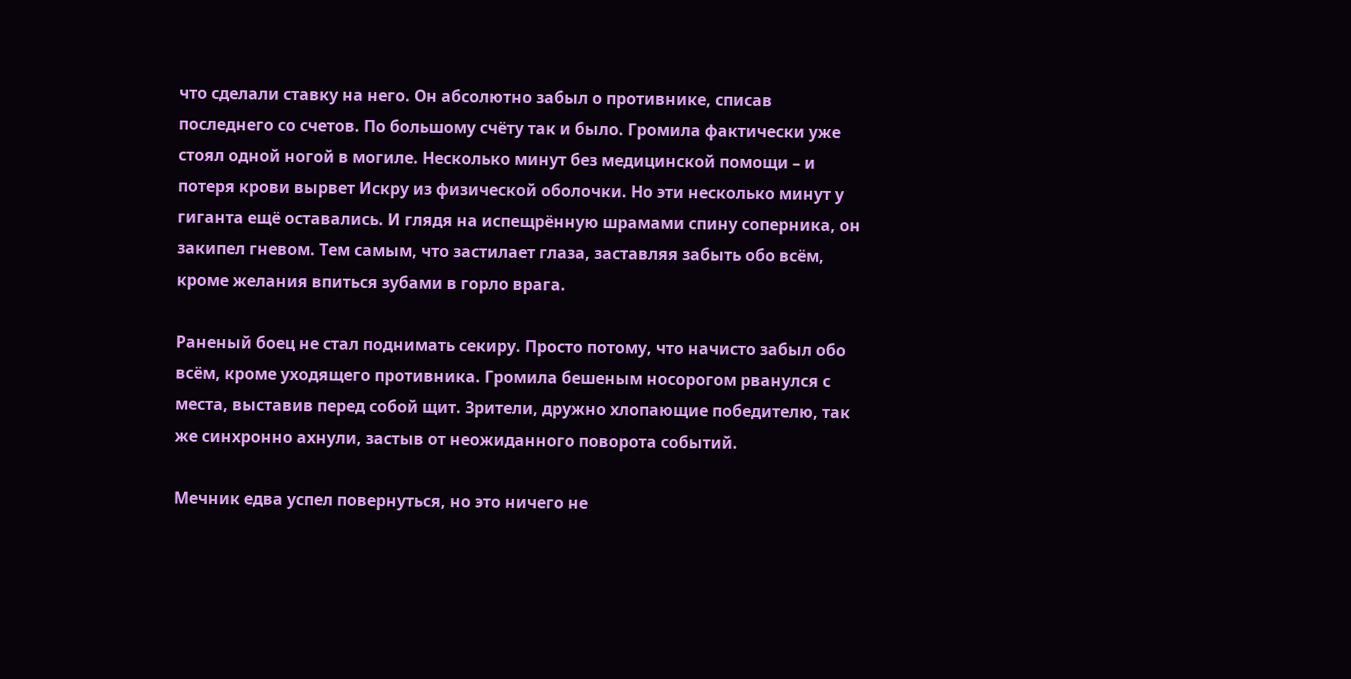что сделали ставку на него. Он абсолютно забыл о противнике, списав последнего со счетов. По большому счёту так и было. Громила фактически уже стоял одной ногой в могиле. Несколько минут без медицинской помощи – и потеря крови вырвет Искру из физической оболочки. Но эти несколько минут у гиганта ещё оставались. И глядя на испещрённую шрамами спину соперника, он закипел гневом. Тем самым, что застилает глаза, заставляя забыть обо всём, кроме желания впиться зубами в горло врага.

Раненый боец не стал поднимать секиру. Просто потому, что начисто забыл обо всём, кроме уходящего противника. Громила бешеным носорогом рванулся с места, выставив перед собой щит. Зрители, дружно хлопающие победителю, так же синхронно ахнули, застыв от неожиданного поворота событий.

Мечник едва успел повернуться, но это ничего не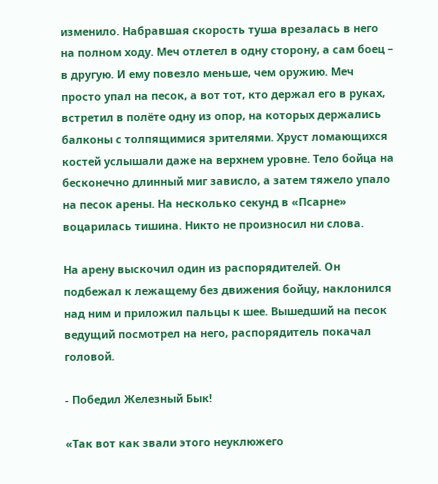изменило. Набравшая скорость туша врезалась в него на полном ходу. Меч отлетел в одну сторону, а сам боец – в другую. И ему повезло меньше, чем оружию. Меч просто упал на песок, а вот тот, кто держал его в руках, встретил в полёте одну из опор, на которых держались балконы с толпящимися зрителями. Хруст ломающихся костей услышали даже на верхнем уровне. Тело бойца на бесконечно длинный миг зависло, а затем тяжело упало на песок арены. На несколько секунд в «Псарне» воцарилась тишина. Никто не произносил ни слова.

На арену выскочил один из распорядителей. Он подбежал к лежащему без движения бойцу, наклонился над ним и приложил пальцы к шее. Вышедший на песок ведущий посмотрел на него, распорядитель покачал головой.

- Победил Железный Бык!

«Так вот как звали этого неуклюжего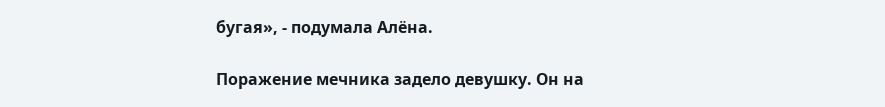бугая», - подумала Алёна.

Поражение мечника задело девушку. Он на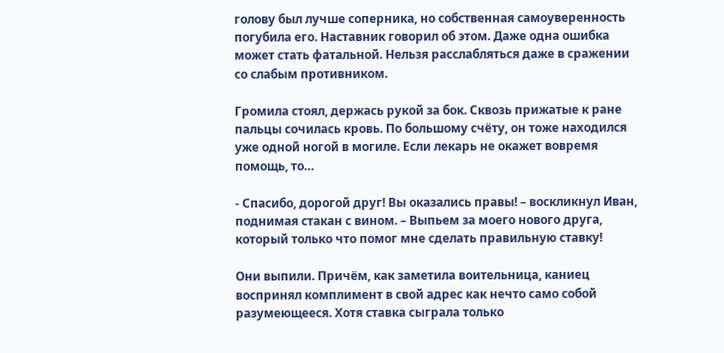голову был лучше соперника, но собственная самоуверенность погубила его. Наставник говорил об этом. Даже одна ошибка может стать фатальной. Нельзя расслабляться даже в сражении со слабым противником.

Громила стоял, держась рукой за бок. Сквозь прижатые к ране пальцы сочилась кровь. По большому счёту, он тоже находился уже одной ногой в могиле. Если лекарь не окажет вовремя помощь, то…

- Спасибо, дорогой друг! Вы оказались правы! – воскликнул Иван, поднимая стакан с вином. – Выпьем за моего нового друга, который только что помог мне сделать правильную ставку!

Они выпили. Причём, как заметила воительница, каниец воспринял комплимент в свой адрес как нечто само собой разумеющееся. Хотя ставка сыграла только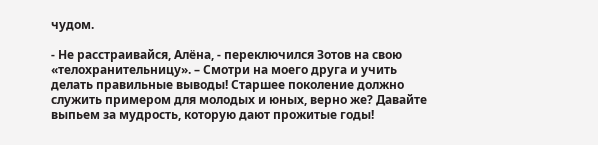чудом.

- Не расстраивайся, Алёна, - переключился Зотов на свою «телохранительницу». – Смотри на моего друга и учить делать правильные выводы! Старшее поколение должно служить примером для молодых и юных, верно же? Давайте выпьем за мудрость, которую дают прожитые годы!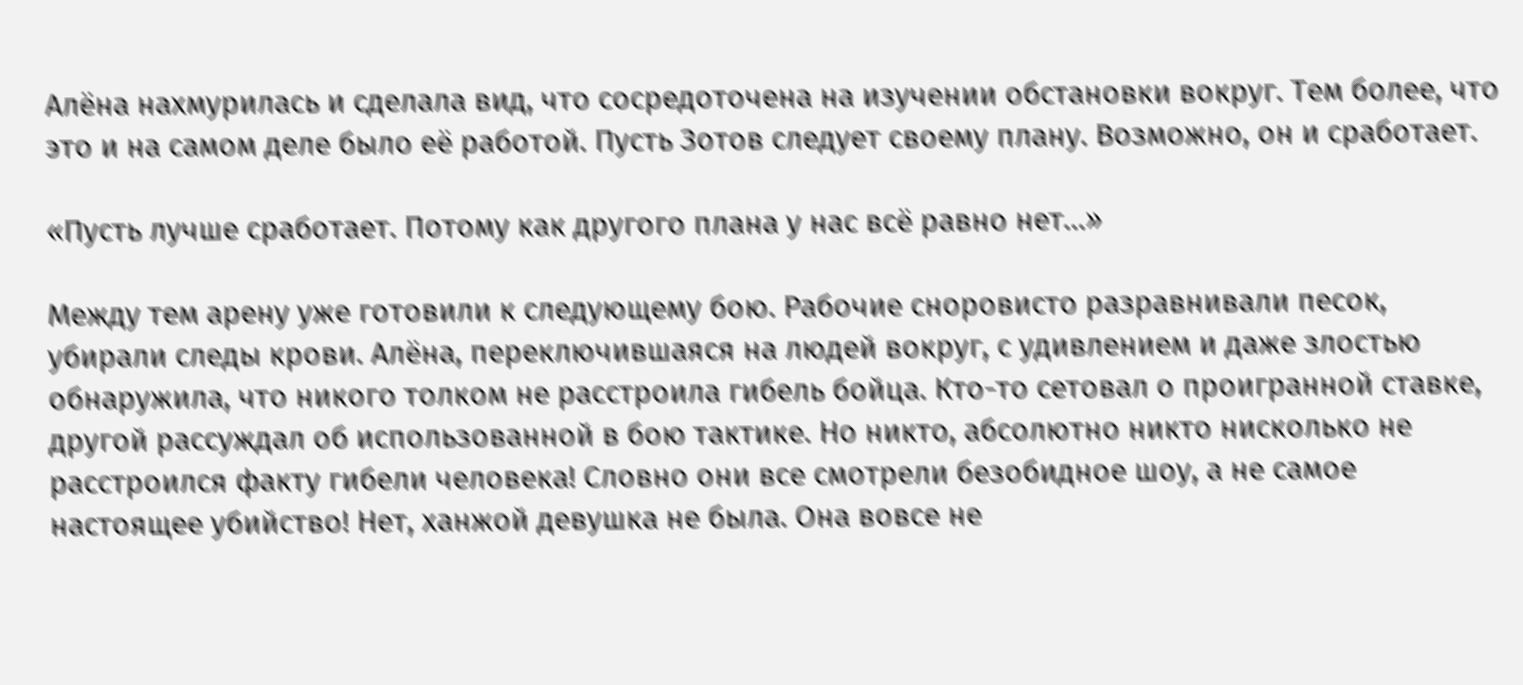Алёна нахмурилась и сделала вид, что сосредоточена на изучении обстановки вокруг. Тем более, что это и на самом деле было её работой. Пусть Зотов следует своему плану. Возможно, он и сработает.

«Пусть лучше сработает. Потому как другого плана у нас всё равно нет…»

Между тем арену уже готовили к следующему бою. Рабочие сноровисто разравнивали песок, убирали следы крови. Алёна, переключившаяся на людей вокруг, с удивлением и даже злостью обнаружила, что никого толком не расстроила гибель бойца. Кто-то сетовал о проигранной ставке, другой рассуждал об использованной в бою тактике. Но никто, абсолютно никто нисколько не расстроился факту гибели человека! Словно они все смотрели безобидное шоу, а не самое настоящее убийство! Нет, ханжой девушка не была. Она вовсе не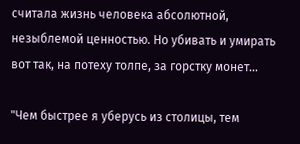считала жизнь человека абсолютной, незыблемой ценностью. Но убивать и умирать вот так, на потеху толпе, за горстку монет...

"Чем быстрее я уберусь из столицы, тем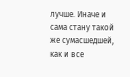лучше. Иначе и сама стану такой же сумасшедшей, как и все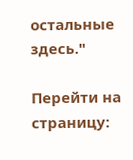остальные здесь."

Перейти на страницу: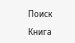Поиск

Книга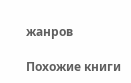жанров

Похожие книги